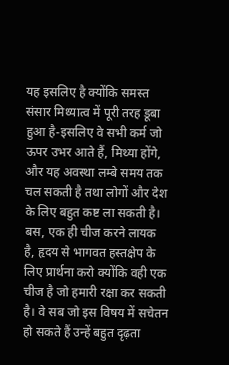यह इसलिए है क्योंकि समस्त संसार मिथ्यात्व में पूरी तरह डूबा हुआ है-इसलिए वे सभी कर्म जो ऊपर उभर आते हैं, मिथ्या होंगे, और यह अवस्था लम्बे समय तक चल सकती है तथा लोगों और देश के लिए बहुत कष्ट ला सकती है।
बस, एक ही चीज करने लायक है, हृदय से भागवत हस्तक्षेप के लिए प्रार्थना करो क्योंकि वही एक चीज है जो हमारी रक्षा कर सकती है। वे सब जो इस विषय में सचेतन हो सकते हैं उन्हें बहुत दृढ़ता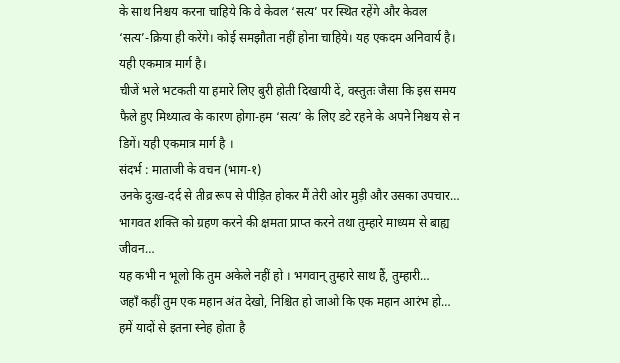के साथ निश्चय करना चाहिये कि वे केवल ‘सत्य’ पर स्थित रहेंगे और केवल ‘सत्य’-क्रिया ही करेंगे। कोई समझौता नहीं होना चाहिये। यह एकदम अनिवार्य है। यही एकमात्र मार्ग है।
चीजें भले भटकती या हमारे लिए बुरी होती दिखायी दें, वस्तुतः जैसा कि इस समय फैले हुए मिथ्यात्व के कारण होगा-हम ‘सत्य’ के लिए डटे रहने के अपने निश्चय से न डिगें। यही एकमात्र मार्ग है ।
संदर्भ : माताजी के वचन (भाग-१)
उनके दुःख-दर्द से तीव्र रूप से पीड़ित होकर मैं तेरी ओर मुड़ी और उसका उपचार…
भागवत शक्ति को ग्रहण करने की क्षमता प्राप्त करने तथा तुम्हारे माध्यम से बाह्य जीवन…
यह कभी न भूलो कि तुम अकेले नहीं हो । भगवान् तुम्हारे साथ हैं, तुम्हारी…
जहाँ कहीं तुम एक महान अंत देखो, निश्चित हो जाओ कि एक महान आरंभ हो…
हमें यादों से इतना स्नेह होता है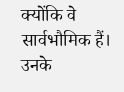क्योंकि वे सार्वभौमिक हैं। उनके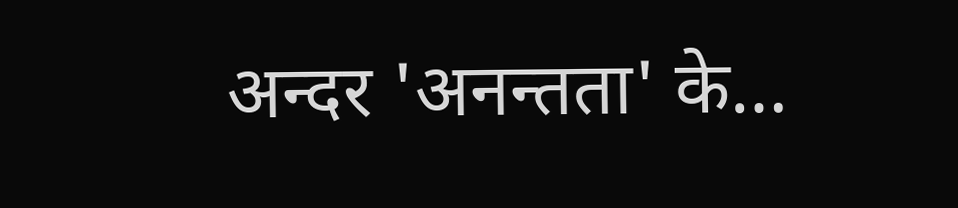अन्दर 'अनन्तता' के…